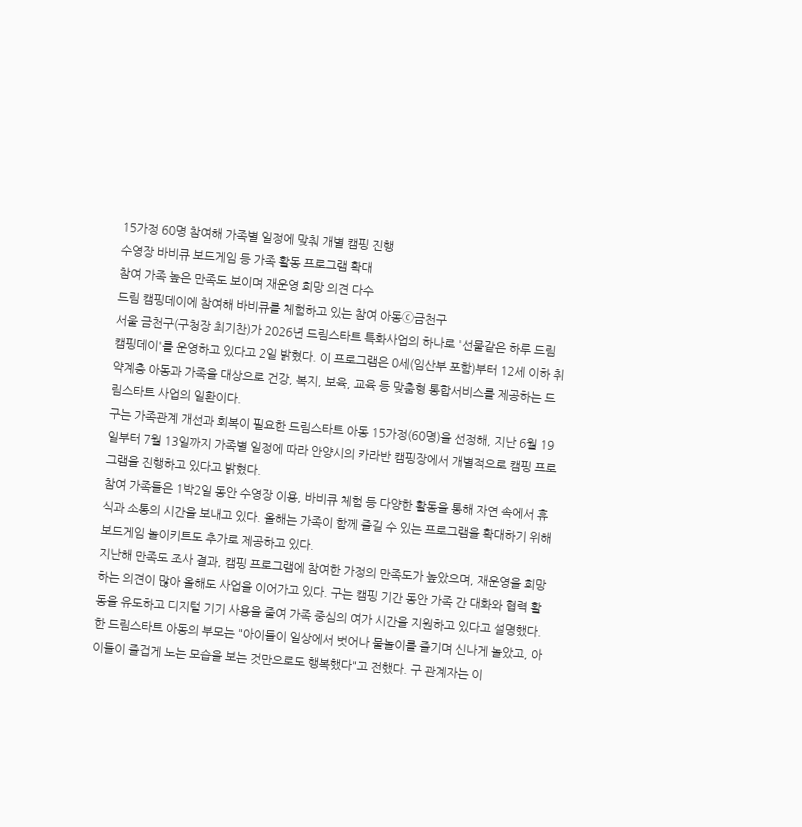15가정 60명 참여해 가족별 일정에 맞춰 개별 캠핑 진행
수영장 바비큐 보드게임 등 가족 활동 프로그램 확대
참여 가족 높은 만족도 보이며 재운영 희망 의견 다수
드림 캠핑데이에 참여해 바비큐를 체험하고 있는 참여 아동ⓒ금천구
서울 금천구(구청장 최기찬)가 2026년 드림스타트 특화사업의 하나로 '선물같은 하루 드림 캠핑데이'를 운영하고 있다고 2일 밝혔다. 이 프로그램은 0세(임산부 포함)부터 12세 이하 취약계층 아동과 가족을 대상으로 건강, 복지, 보육, 교육 등 맞춤형 통합서비스를 제공하는 드림스타트 사업의 일환이다.
구는 가족관계 개선과 회복이 필요한 드림스타트 아동 15가정(60명)을 선정해, 지난 6월 19일부터 7월 13일까지 가족별 일정에 따라 안양시의 카라반 캠핑장에서 개별적으로 캠핑 프로그램을 진행하고 있다고 밝혔다.
참여 가족들은 1박2일 동안 수영장 이용, 바비큐 체험 등 다양한 활동을 통해 자연 속에서 휴식과 소통의 시간을 보내고 있다. 올해는 가족이 함께 즐길 수 있는 프로그램을 확대하기 위해 보드게임 놀이키트도 추가로 제공하고 있다.
지난해 만족도 조사 결과, 캠핑 프로그램에 참여한 가정의 만족도가 높았으며, 재운영을 희망하는 의견이 많아 올해도 사업을 이어가고 있다. 구는 캠핑 기간 동안 가족 간 대화와 협력 활동을 유도하고 디지털 기기 사용을 줄여 가족 중심의 여가 시간을 지원하고 있다고 설명했다.
한 드림스타트 아동의 부모는 "아이들이 일상에서 벗어나 물놀이를 즐기며 신나게 놀았고, 아이들이 즐겁게 노는 모습을 보는 것만으로도 행복했다"고 전했다. 구 관계자는 이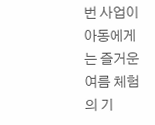번 사업이 아동에게는 즐거운 여름 체험의 기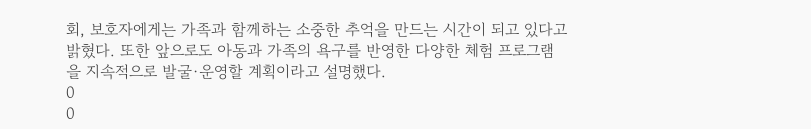회, 보호자에게는 가족과 함께하는 소중한 추억을 만드는 시간이 되고 있다고 밝혔다. 또한 앞으로도 아동과 가족의 욕구를 반영한 다양한 체험 프로그램을 지속적으로 발굴·운영할 계획이라고 설명했다.
0
0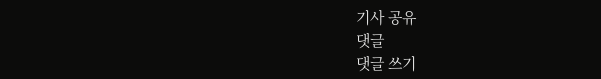기사 공유
댓글
댓글 쓰기